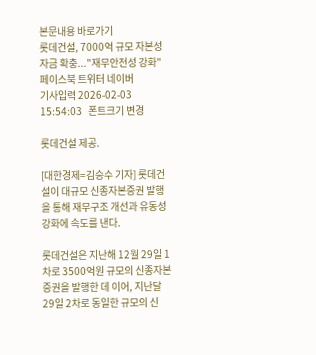본문내용 바로가기
롯데건설, 7000억 규모 자본성 자금 확충..."재무안전성 강화"
페이스북 트위터 네이버
기사입력 2026-02-03 15:54:03   폰트크기 변경

롯데건설 제공.

[대한경제=김승수 기자] 롯데건설이 대규모 신종자본증권 발행을 통해 재무구조 개선과 유동성 강화에 속도를 낸다.

롯데건설은 지난해 12월 29일 1차로 3500억원 규모의 신종자본증권을 발행한 데 이어, 지난달 29일 2차로 동일한 규모의 신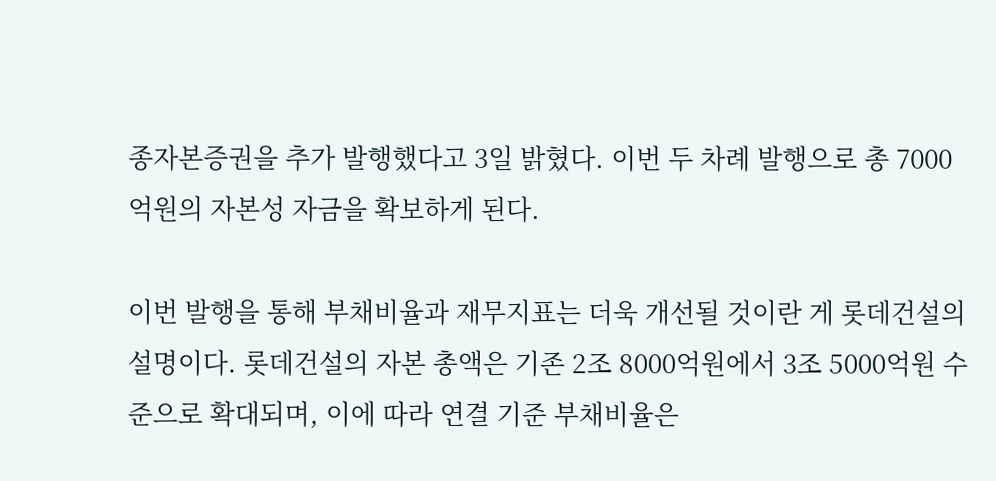종자본증권을 추가 발행했다고 3일 밝혔다. 이번 두 차례 발행으로 총 7000억원의 자본성 자금을 확보하게 된다.

이번 발행을 통해 부채비율과 재무지표는 더욱 개선될 것이란 게 롯데건설의 설명이다. 롯데건설의 자본 총액은 기존 2조 8000억원에서 3조 5000억원 수준으로 확대되며, 이에 따라 연결 기준 부채비율은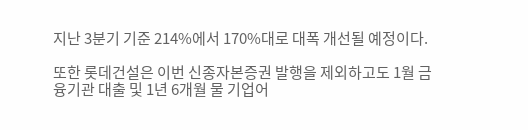지난 3분기 기준 214%에서 170%대로 대폭 개선될 예정이다.

또한 롯데건설은 이번 신종자본증권 발행을 제외하고도 1월 금융기관 대출 및 1년 6개월 물 기업어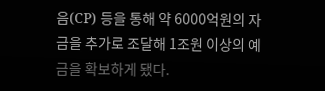음(CP) 등을 통해 약 6000억원의 자금을 추가로 조달해 1조원 이상의 예금을 확보하게 됐다.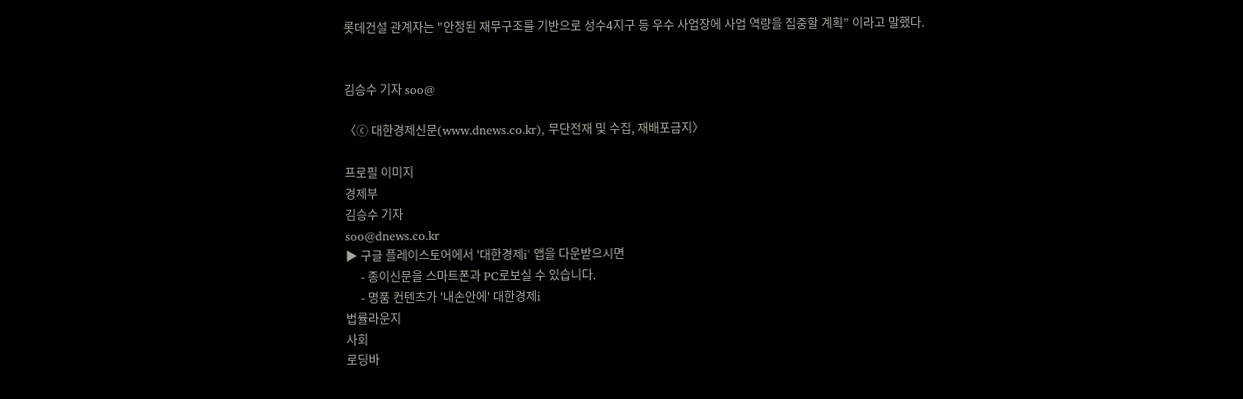롯데건설 관계자는 "안정된 재무구조를 기반으로 성수4지구 등 우수 사업장에 사업 역량을 집중할 계획” 이라고 말했다.


김승수 기자 soo@

〈ⓒ 대한경제신문(www.dnews.co.kr), 무단전재 및 수집, 재배포금지〉

프로필 이미지
경제부
김승수 기자
soo@dnews.co.kr
▶ 구글 플레이스토어에서 '대한경제i' 앱을 다운받으시면
     - 종이신문을 스마트폰과 PC로보실 수 있습니다.
     - 명품 컨텐츠가 '내손안에' 대한경제i
법률라운지
사회
로딩바